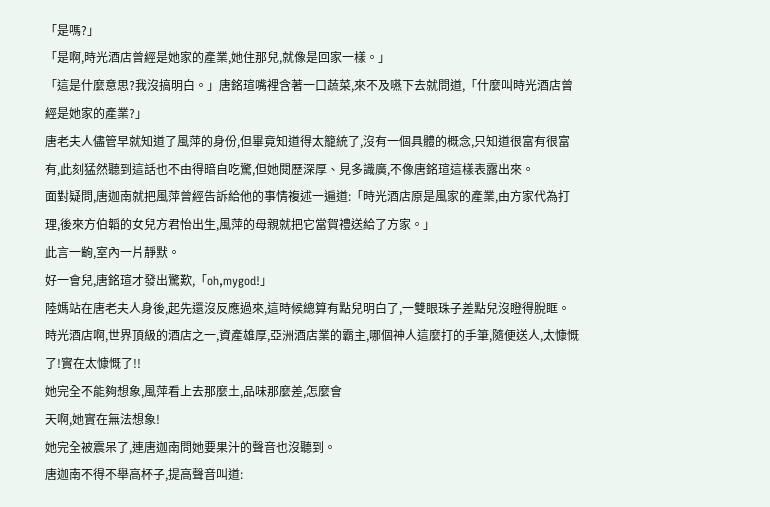「是嗎?」
「是啊,時光酒店曾經是她家的產業,她住那兒,就像是回家一樣。」
「這是什麼意思?我沒搞明白。」唐銘瑄嘴裡含著一口蔬菜,來不及嚥下去就問道,「什麼叫時光酒店曾經是她家的產業?」
唐老夫人儘管早就知道了風萍的身份,但畢竟知道得太籠統了,沒有一個具體的概念,只知道很富有很富有,此刻猛然聽到這話也不由得暗自吃驚,但她閱歷深厚、見多識廣,不像唐銘瑄這樣表露出來。
面對疑問,唐迦南就把風萍曾經告訴給他的事情複述一遍道:「時光酒店原是風家的產業,由方家代為打理,後來方伯韜的女兒方君怡出生,風萍的母親就把它當賀禮送給了方家。」
此言一齣,室內一片靜默。
好一會兒,唐銘瑄才發出驚歎,「oh,mygod!」
陸媽站在唐老夫人身後,起先還沒反應過來,這時候總算有點兒明白了,一雙眼珠子差點兒沒瞪得脫眶。
時光酒店啊,世界頂級的酒店之一,資產雄厚,亞洲酒店業的霸主,哪個神人這麼打的手筆,隨便送人,太慷慨了!實在太慷慨了!!
她完全不能夠想象,風萍看上去那麼土,品味那麼差,怎麼會
天啊,她實在無法想象!
她完全被震呆了,連唐迦南問她要果汁的聲音也沒聽到。
唐迦南不得不舉高杯子,提高聲音叫道: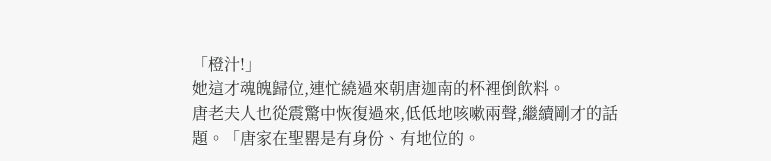「橙汁!」
她這才魂魄歸位,連忙繞過來朝唐迦南的杯裡倒飲料。
唐老夫人也從震驚中恢復過來,低低地咳嗽兩聲,繼續剛才的話題。「唐家在聖罌是有身份、有地位的。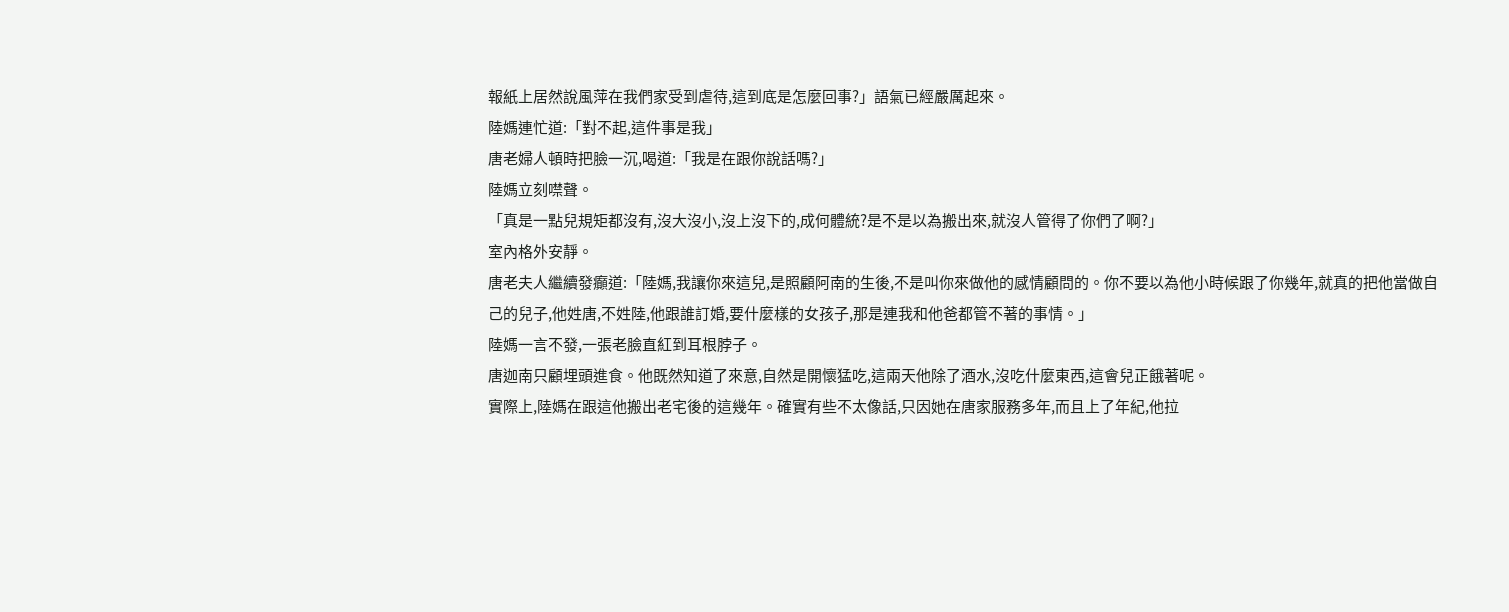報紙上居然說風萍在我們家受到虐待,這到底是怎麼回事?」語氣已經嚴厲起來。
陸媽連忙道:「對不起,這件事是我」
唐老婦人頓時把臉一沉,喝道:「我是在跟你說話嗎?」
陸媽立刻噤聲。
「真是一點兒規矩都沒有,沒大沒小,沒上沒下的,成何體統?是不是以為搬出來,就沒人管得了你們了啊?」
室內格外安靜。
唐老夫人繼續發癲道:「陸媽,我讓你來這兒,是照顧阿南的生後,不是叫你來做他的感情顧問的。你不要以為他小時候跟了你幾年,就真的把他當做自己的兒子,他姓唐,不姓陸,他跟誰訂婚,要什麼樣的女孩子,那是連我和他爸都管不著的事情。」
陸媽一言不發,一張老臉直紅到耳根脖子。
唐迦南只顧埋頭進食。他既然知道了來意,自然是開懷猛吃,這兩天他除了酒水,沒吃什麼東西,這會兒正餓著呢。
實際上,陸媽在跟這他搬出老宅後的這幾年。確實有些不太像話,只因她在唐家服務多年,而且上了年紀,他拉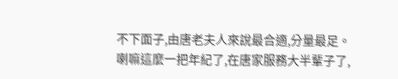不下面子,由唐老夫人來說最合適,分量最足。
喇嘛這麼一把年紀了,在唐家服務大半輩子了,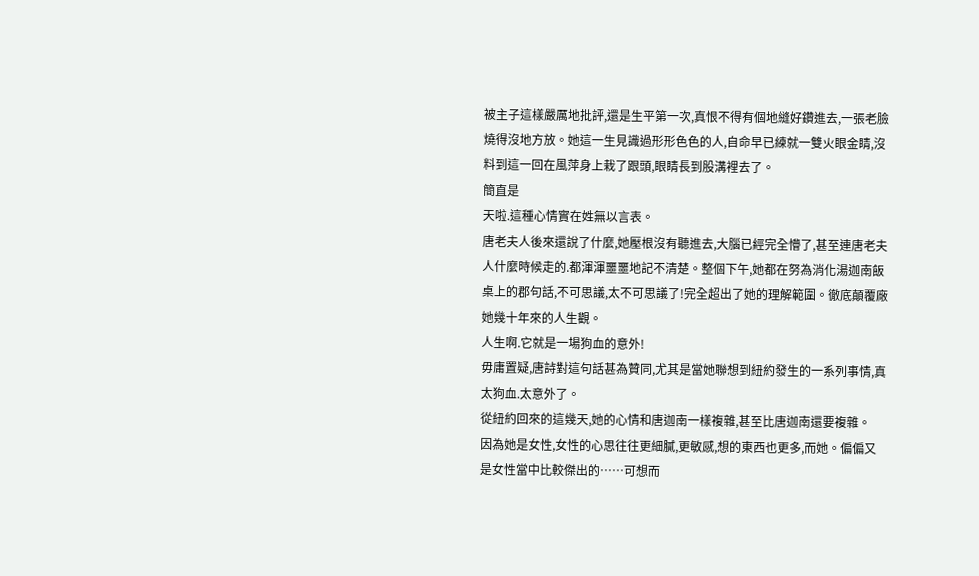被主子這樣嚴厲地批評,還是生平第一次,真恨不得有個地縫好鑽進去,一張老臉燒得沒地方放。她這一生見識過形形色色的人,自命早已練就一雙火眼金睛,沒料到這一回在風萍身上栽了跟頭,眼睛長到股溝裡去了。
簡直是
天啦.這種心情實在姓無以言表。
唐老夫人後來還說了什麼,她壓根沒有聽進去,大腦已經完全懵了,甚至連唐老夫人什麼時候走的.都渾渾噩噩地記不清楚。整個下午,她都在努為消化湯迦南飯桌上的郡句話,不可思議,太不可思議了!完全超出了她的理解範圍。徹底顛覆廠她幾十年來的人生觀。
人生啊.它就是一場狗血的意外!
毋庸置疑,唐詩對這句話甚為贊同,尤其是當她聯想到紐約發生的一系列事情,真太狗血.太意外了。
從紐約回來的這幾天,她的心情和唐迦南一樣複雜,甚至比唐迦南還要複雜。
因為她是女性,女性的心思往往更細膩,更敏感,想的東西也更多,而她。偏偏又是女性當中比較傑出的……可想而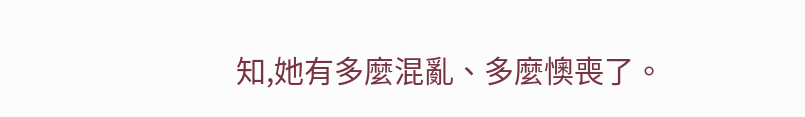知,她有多麼混亂、多麼懊喪了。